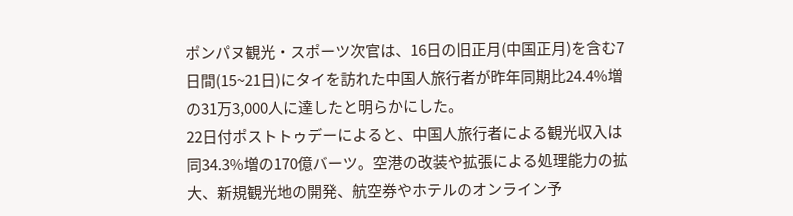ポンパヌ観光・スポーツ次官は、16日の旧正月(中国正月)を含む7日間(15~21日)にタイを訪れた中国人旅行者が昨年同期比24.4%増の31万3,000人に達したと明らかにした。
22日付ポストトゥデーによると、中国人旅行者による観光収入は同34.3%増の170億バーツ。空港の改装や拡張による処理能力の拡大、新規観光地の開発、航空券やホテルのオンライン予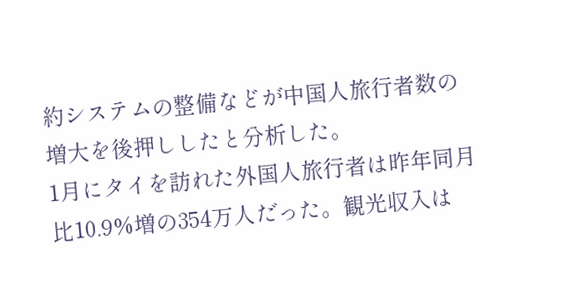約システムの整備などが中国人旅行者数の増大を後押ししたと分析した。
1月にタイを訪れた外国人旅行者は昨年同月比10.9%増の354万人だった。観光収入は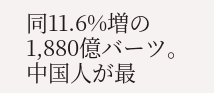同11.6%増の1,880億バーツ。中国人が最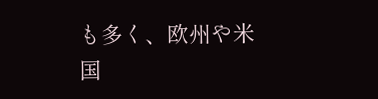も多く、欧州や米国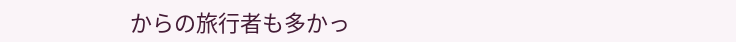からの旅行者も多かっ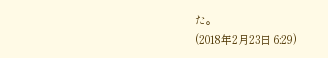た。
(2018年2月23日 6:29)